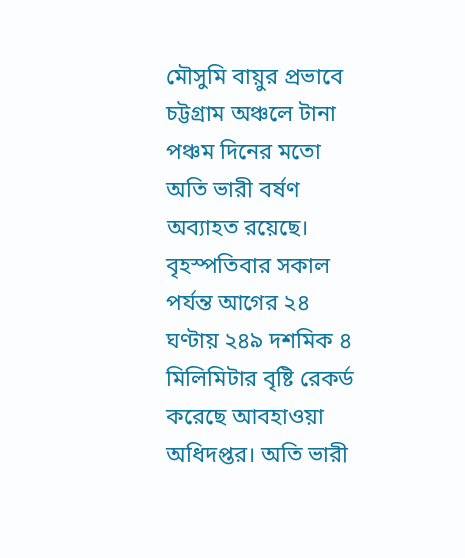মৌসুমি বায়ুর প্রভাবে চট্টগ্রাম অঞ্চলে টানা পঞ্চম দিনের মতো অতি ভারী বর্ষণ অব্যাহত রয়েছে। বৃহস্পতিবার সকাল পর্যন্ত আগের ২৪ ঘণ্টায় ২৪৯ দশমিক ৪ মিলিমিটার বৃষ্টি রেকর্ড করেছে আবহাওয়া অধিদপ্তর। অতি ভারী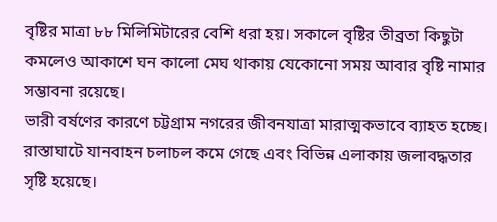বৃষ্টির মাত্রা ৮৮ মিলিমিটারের বেশি ধরা হয়। সকালে বৃষ্টির তীব্রতা কিছুটা কমলেও আকাশে ঘন কালো মেঘ থাকায় যেকোনো সময় আবার বৃষ্টি নামার সম্ভাবনা রয়েছে।
ভারী বর্ষণের কারণে চট্টগ্রাম নগরের জীবনযাত্রা মারাত্মকভাবে ব্যাহত হচ্ছে। রাস্তাঘাটে যানবাহন চলাচল কমে গেছে এবং বিভিন্ন এলাকায় জলাবদ্ধতার সৃষ্টি হয়েছে।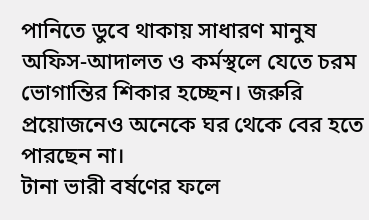পানিতে ডুবে থাকায় সাধারণ মানুষ অফিস-আদালত ও কর্মস্থলে যেতে চরম ভোগান্তির শিকার হচ্ছেন। জরুরি প্রয়োজনেও অনেকে ঘর থেকে বের হতে পারছেন না।
টানা ভারী বর্ষণের ফলে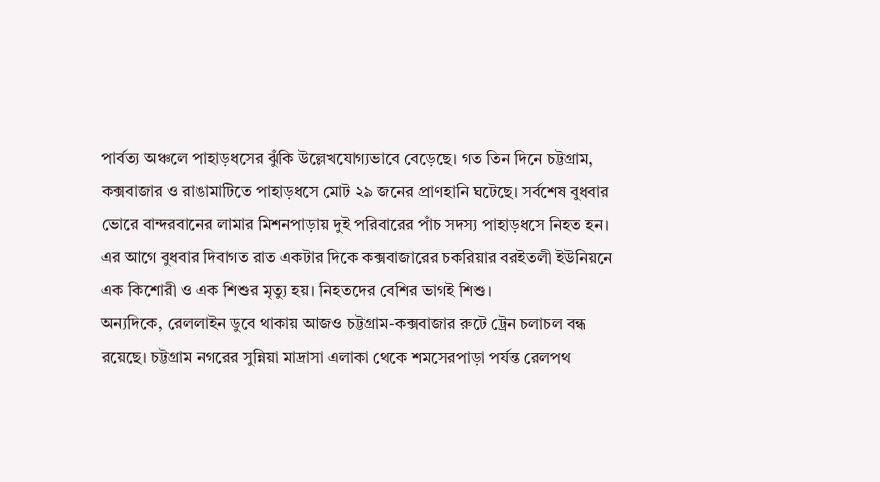পার্বত্য অঞ্চলে পাহাড়ধসের ঝুঁকি উল্লেখযোগ্যভাবে বেড়েছে। গত তিন দিনে চট্টগ্রাম, কক্সবাজার ও রাঙামাটিতে পাহাড়ধসে মোট ২৯ জনের প্রাণহানি ঘটেছে। সর্বশেষ বুধবার ভোরে বান্দরবানের লামার মিশনপাড়ায় দুই পরিবারের পাঁচ সদস্য পাহাড়ধসে নিহত হন। এর আগে বুধবার দিবাগত রাত একটার দিকে কক্সবাজারের চকরিয়ার বরইতলী ইউনিয়নে এক কিশোরী ও এক শিশুর মৃত্যু হয়। নিহতদের বেশির ভাগই শিশু।
অন্যদিকে, রেললাইন ডুবে থাকায় আজও চট্টগ্রাম-কক্সবাজার রুটে ট্রেন চলাচল বন্ধ রয়েছে। চট্টগ্রাম নগরের সুন্নিয়া মাদ্রাসা এলাকা থেকে শমসেরপাড়া পর্যন্ত রেলপথ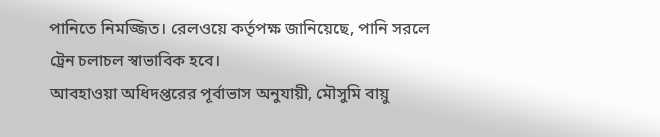পানিতে নিমজ্জিত। রেলওয়ে কর্তৃপক্ষ জানিয়েছে, পানি সরলে ট্রেন চলাচল স্বাভাবিক হবে।
আবহাওয়া অধিদপ্তরের পূর্বাভাস অনুযায়ী, মৌসুমি বায়ু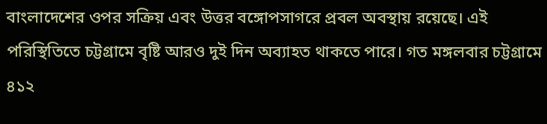বাংলাদেশের ওপর সক্রিয় এবং উত্তর বঙ্গোপসাগরে প্রবল অবস্থায় রয়েছে। এই পরিস্থিতিতে চট্টগ্রামে বৃষ্টি আরও দুই দিন অব্যাহত থাকতে পারে। গত মঙ্গলবার চট্টগ্রামে ৪১২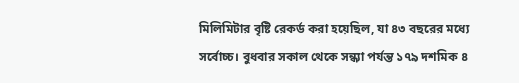মিলিমিটার বৃষ্টি রেকর্ড করা হয়েছিল, যা ৪৩ বছরের মধ্যে সর্বোচ্চ। বুধবার সকাল থেকে সন্ধ্যা পর্যন্ত ১৭৯ দশমিক ৪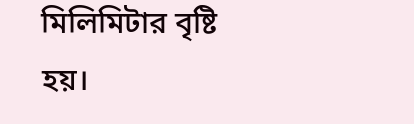মিলিমিটার বৃষ্টি হয়।